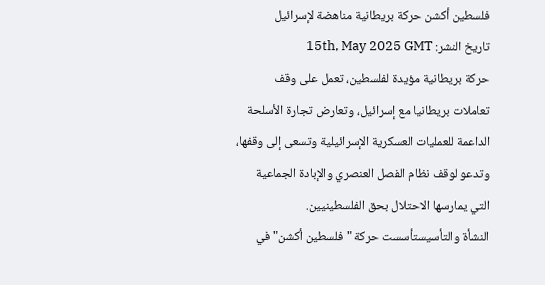فلسطين أكشن حركة بريطانية مناهضة لإسرائيل
تاريخ النشر: 15th, May 2025 GMT
حركة بريطانية مؤيدة لفلسطين، تعمل على وقف تعاملات بريطانيا مع إسرائيل، وتعارض تجارة الأسلحة الداعمة للعمليات العسكرية الإسرائيلية وتسعى إلى وقفها، وتدعو لوقف نظام الفصل العنصري والإبادة الجماعية التي يمارسها الاحتلال بحق الفلسطينيين.
النشأة والتأسيستأسست حركة "فلسطين أكشن" في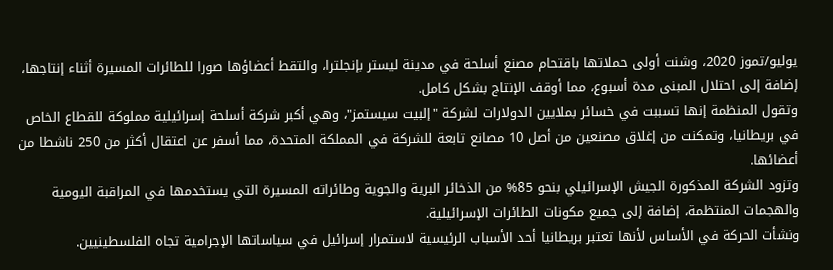يوليو/تموز 2020، وشنت أولى حملاتها باقتحام مصنع أسلحة في مدينة ليستر بإنجلترا، والتقط أعضاؤها صورا للطائرات المسيرة أثناء إنتاجها، إضافة إلى احتلال المبنى مدة أسبوع، مما أوقف الإنتاج بشكل كامل.
وتقول المنظمة إنها تسببت في خسائر بملايين الدولارات لشركة "إلبيت سيستمز"، وهي أكبر شركة أسلحة إسرائيلية مملوكة للقطاع الخاص في بريطانيا، وتمكنت من إغلاق مصنعين من أصل 10 مصانع تابعة للشركة في المملكة المتحدة، مما أسفر عن اعتقال أكثر من 250 ناشطا من أعضائها.
وتزود الشركة المذكورة الجيش الإسرائيلي بنحو 85% من الذخائر البرية والجوية وطائراته المسيرة التي يستخدمها في المراقبة اليومية والهجمات المنتظمة، إضافة إلى جميع مكونات الطائرات الإسرائيلية.
ونشأت الحركة في الأساس لأنها تعتبر بريطانيا أحد الأسباب الرئيسية لاستمرار إسرائيل في سياساتها الإجرامية تجاه الفلسطينيين.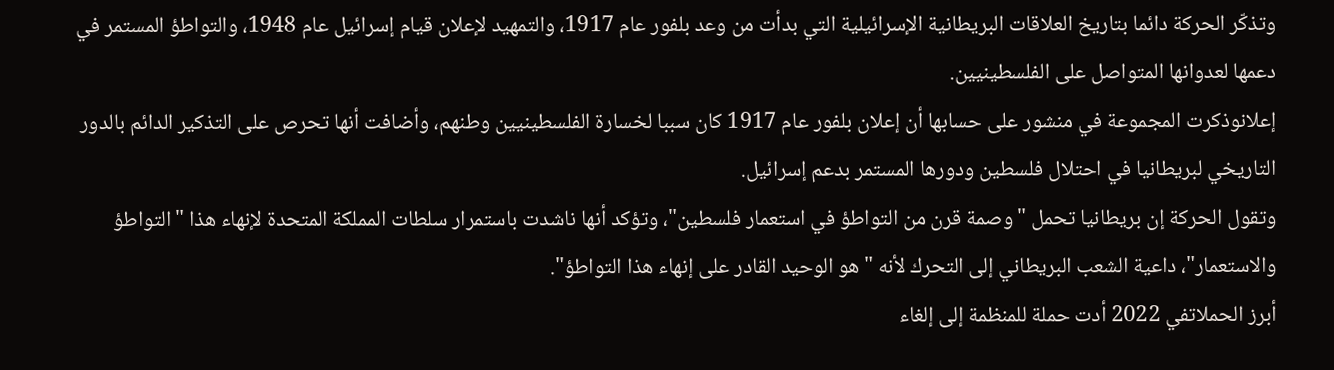وتذكّر الحركة دائما بتاريخ العلاقات البريطانية الإسرائيلية التي بدأت من وعد بلفور عام 1917، والتمهيد لإعلان قيام إسرائيل عام 1948، والتواطؤ المستمر في دعمها لعدوانها المتواصل على الفلسطينيين.
إعلانوذكرت المجموعة في منشور على حسابها أن إعلان بلفور عام 1917 كان سببا لخسارة الفلسطينيين وطنهم، وأضافت أنها تحرص على التذكير الدائم بالدور التاريخي لبريطانيا في احتلال فلسطين ودورها المستمر بدعم إسرائيل.
وتقول الحركة إن بريطانيا تحمل "وصمة قرن من التواطؤ في استعمار فلسطين"، وتؤكد أنها ناشدت باستمرار سلطات المملكة المتحدة لإنهاء هذا "التواطؤ والاستعمار"، داعية الشعب البريطاني إلى التحرك لأنه "هو الوحيد القادر على إنهاء هذا التواطؤ".
أبرز الحملاتفي 2022 أدت حملة للمنظمة إلى إلغاء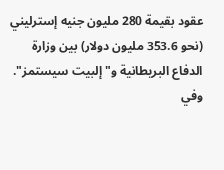عقود بقيمة 280 مليون جنيه إسترليني (نحو 353.6 مليون دولار) بين وزارة الدفاع البريطانية و"إلبيت سيستمز".
وفي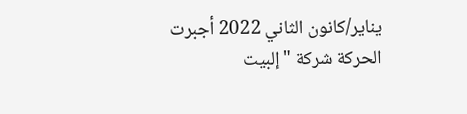يناير/كانون الثاني 2022 أجبرت الحركة شركة "إلبيت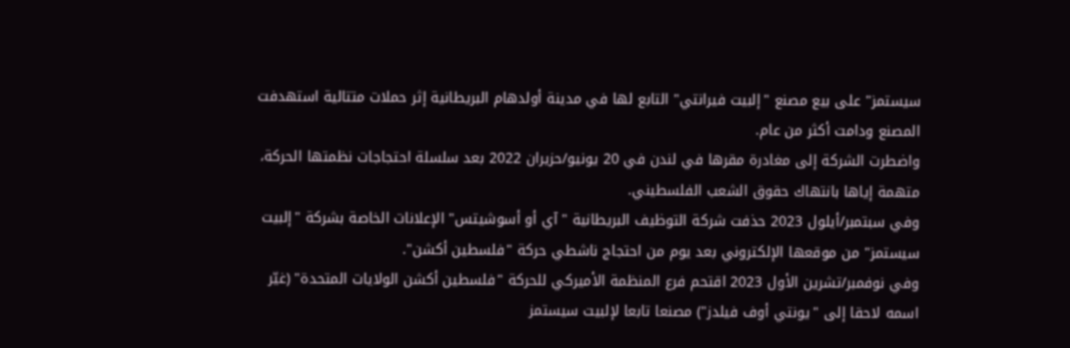سيستمز" على بيع مصنع "إلبيت فيرانتي" التابع لها في مدينة أولدهام البريطانية إثر حملات متتالية استهدفت المصنع ودامت أكثر من عام.
واضطرت الشركة إلى مغادرة مقرها في لندن في 20 يونيو/حزيران 2022 بعد سلسلة احتجاجات نظمتها الحركة، متهمة إياها بانتهاك حقوق الشعب الفلسطيني.
وفي سبتمبر/أيلول 2023 حذفت شركة التوظيف البريطانية "آي أو أسوشيتس" الإعلانات الخاصة بشركة "إلبيت سيستمز" من موقعها الإلكتروني بعد يوم من احتجاج ناشطي حركة "فلسطين أكشن".
وفي نوفمبر/تشرين الأول 2023 اقتحم فرع المنظمة الأميركي للحركة "فلسطين أكشن الولايات المتحدة" (غيّر اسمه لاحقا إلى "يونتي أوف فيلدز") مصنعا تابعا لإلبيت سيستمز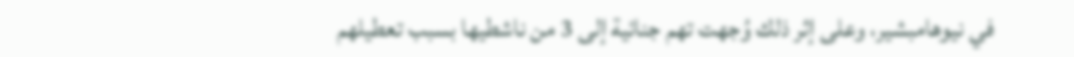في نيوهامبشير، وعلى إثر ذلك وُجهت تهم جنائية إلى 3 من ناشطيها بسبب تعطيلهم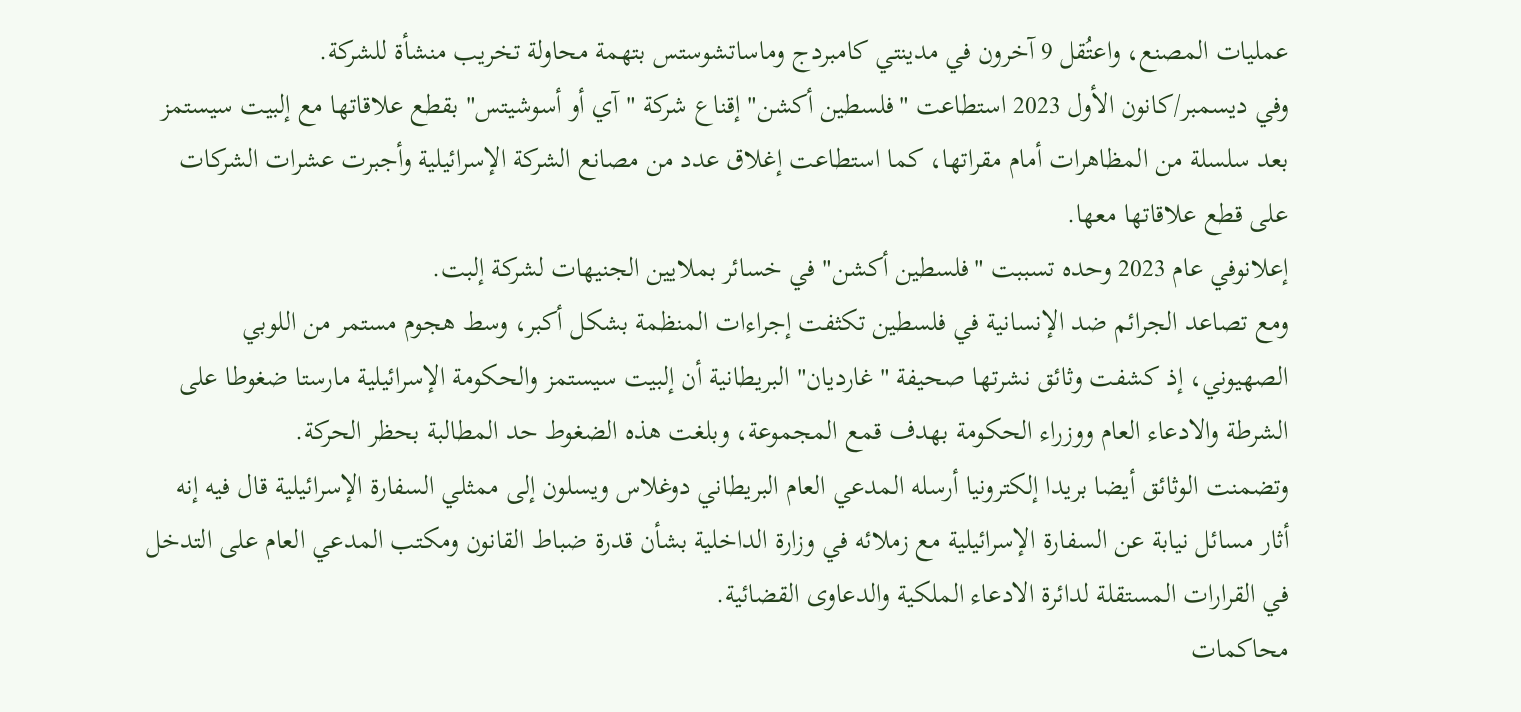عمليات المصنع، واعتُقل 9 آخرون في مدينتي كامبردج وماساتشوستس بتهمة محاولة تخريب منشأة للشركة.
وفي ديسمبر/كانون الأول 2023 استطاعت "فلسطين أكشن" إقناع شركة "آي أو أسوشيتس" بقطع علاقاتها مع إلبيت سيستمز بعد سلسلة من المظاهرات أمام مقراتها، كما استطاعت إغلاق عدد من مصانع الشركة الإسرائيلية وأجبرت عشرات الشركات على قطع علاقاتها معها.
إعلانوفي عام 2023 وحده تسببت "فلسطين أكشن" في خسائر بملايين الجنيهات لشركة إلبت.
ومع تصاعد الجرائم ضد الإنسانية في فلسطين تكثفت إجراءات المنظمة بشكل أكبر، وسط هجوم مستمر من اللوبي الصهيوني، إذ كشفت وثائق نشرتها صحيفة "غارديان" البريطانية أن إلبيت سيستمز والحكومة الإسرائيلية مارستا ضغوطا على الشرطة والادعاء العام ووزراء الحكومة بهدف قمع المجموعة، وبلغت هذه الضغوط حد المطالبة بحظر الحركة.
وتضمنت الوثائق أيضا بريدا إلكترونيا أرسله المدعي العام البريطاني دوغلاس ويسلون إلى ممثلي السفارة الإسرائيلية قال فيه إنه أثار مسائل نيابة عن السفارة الإسرائيلية مع زملائه في وزارة الداخلية بشأن قدرة ضباط القانون ومكتب المدعي العام على التدخل في القرارات المستقلة لدائرة الادعاء الملكية والدعاوى القضائية.
محاكمات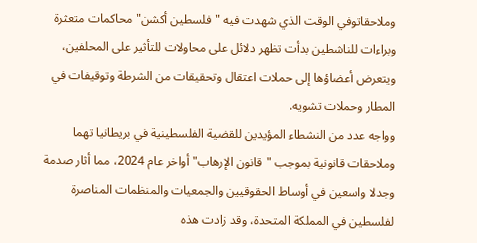وملاحقاتوفي الوقت الذي شهدت فيه "فلسطين أكشن" محاكمات متعثرة وبراءات للناشطين بدأت تظهر دلائل على محاولات للتأثير على المحلفين، ويتعرض أعضاؤها إلى حملات اعتقال وتحقيقات من الشرطة وتوقيفات في المطار وحملات تشويه.
وواجه عدد من النشطاء المؤيدين للقضية الفلسطينية في بريطانيا تهما وملاحقات قانونية بموجب "قانون الإرهاب" أواخر عام 2024، مما أثار صدمة وجدلا واسعين في أوساط الحقوقيين والجمعيات والمنظمات المناصرة لفلسطين في المملكة المتحدة، وقد زادت هذه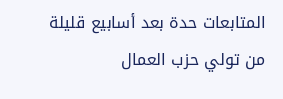المتابعات حدة بعد أسابيع قليلة من تولي حزب العمال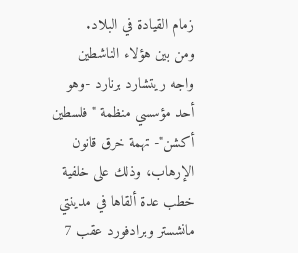زمام القيادة في البلاد.
ومن بين هؤلاء الناشطين واجه ريتشارد برنارد -وهو أحد مؤسسي منظمة "فلسطين أكشن"- تهمة خرق قانون الإرهاب، وذلك على خلفية خطب عدة ألقاها في مدينتي مانشستر وبرادفورد عقب 7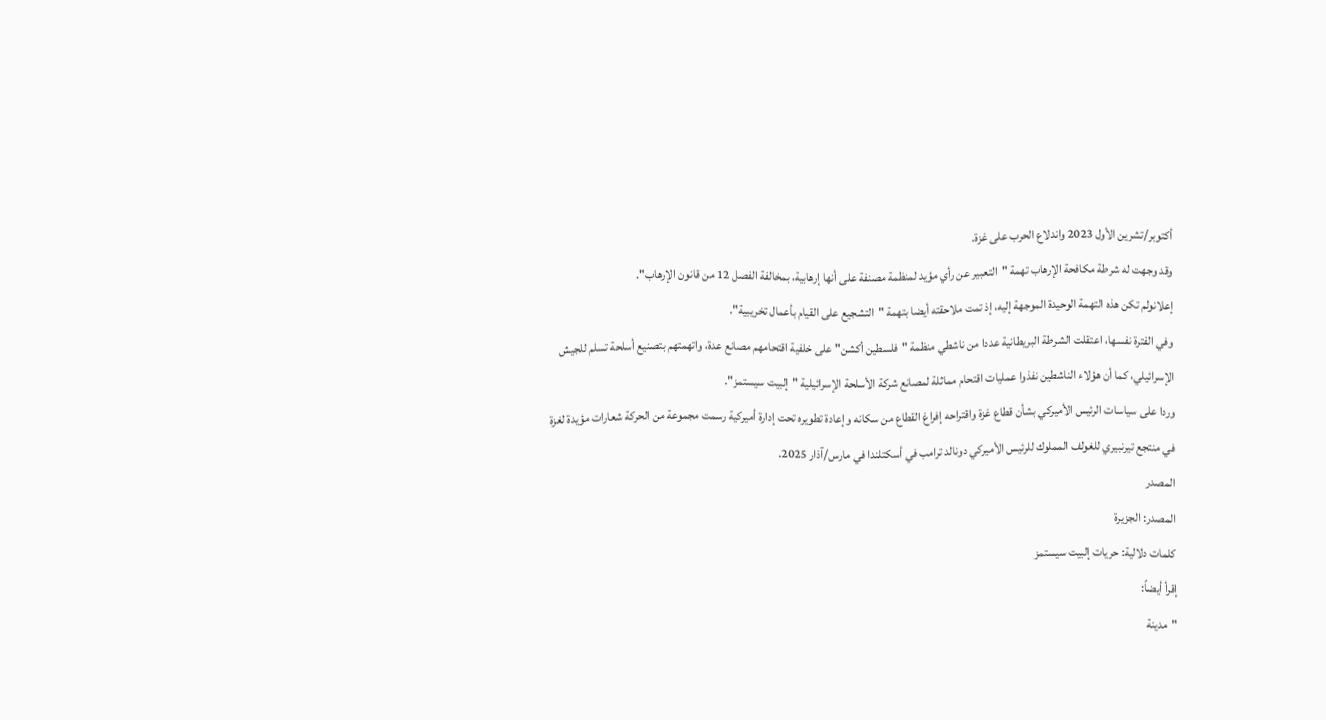أكتوبر/تشرين الأول 2023 واندلاع الحرب على غزة.
وقد وجهت له شرطة مكافحة الإرهاب تهمة "التعبير عن رأي مؤيد لمنظمة مصنفة على أنها إرهابية، بمخالفة الفصل 12 من قانون الإرهاب".
إعلانولم تكن هذه التهمة الوحيدة الموجهة إليه، إذ تمت ملاحقته أيضا بتهمة "التشجيع على القيام بأعمال تخريبية".
وفي الفترة نفسها، اعتقلت الشرطة البريطانية عددا من ناشطي منظمة "فلسطين أكشن" على خلفية اقتحامهم مصانع عدة، واتهمتهم بتصنيع أسلحة تسلم للجيش الإسرائيلي، كما أن هؤلاء الناشطين نفذوا عمليات اقتحام مماثلة لمصانع شركة الأسلحة الإسرائيلية "إلبيت سيستمز".
وردا على سياسات الرئيس الأميركي بشأن قطاع غزة واقتراحه إفراغ القطاع من سكانه وإعادة تطويره تحت إدارة أميركية رسمت مجموعة من الحركة شعارات مؤيدة لغزة في منتجع تيرنبيري للغولف المملوك للرئيس الأميركي دونالد ترامب في أسكتلندا في مارس/آذار 2025.
المصدر
المصدر: الجزيرة
كلمات دلالية: حريات إلبیت سیستمز
إقرأ أيضاً:
"مدينة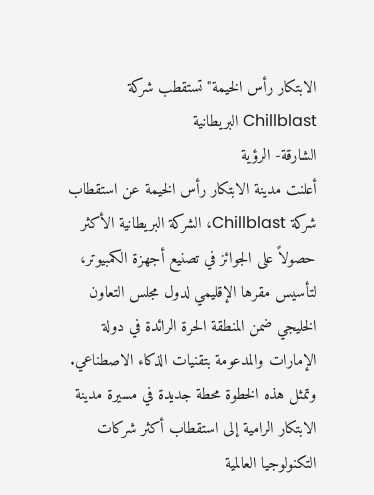الابتكار رأس الخيمة" تستقطب شركة Chillblast البريطانية
الشارقة- الرؤية
أعلنت مدينة الابتكار رأس الخيمة عن استقطاب شركة Chillblast، الشركة البريطانية الأكثر حصولاً على الجوائز في تصنيع أجهزة الكمبيوتر، لتأسيس مقرها الإقليمي لدول مجلس التعاون الخليجي ضمن المنطقة الحرة الرائدة في دولة الإمارات والمدعومة بتقنيات الذكاء الاصطناعي. وتمثل هذه الخطوة محطة جديدة في مسيرة مدينة الابتكار الرامية إلى استقطاب أكثر شركات التكنولوجيا العالمية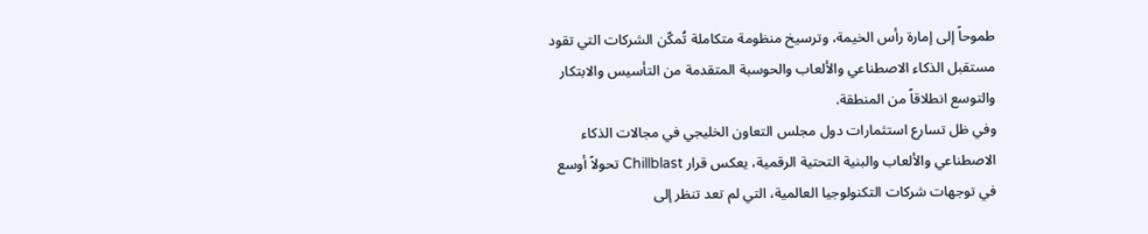طموحاً إلى إمارة رأس الخيمة، وترسيخ منظومة متكاملة تُمكّن الشركات التي تقود مستقبل الذكاء الاصطناعي والألعاب والحوسبة المتقدمة من التأسيس والابتكار والتوسع انطلاقاً من المنطقة.
وفي ظل تسارع استثمارات دول مجلس التعاون الخليجي في مجالات الذكاء الاصطناعي والألعاب والبنية التحتية الرقمية، يعكس قرار Chillblast تحولاً أوسع في توجهات شركات التكنولوجيا العالمية، التي لم تعد تنظر إلى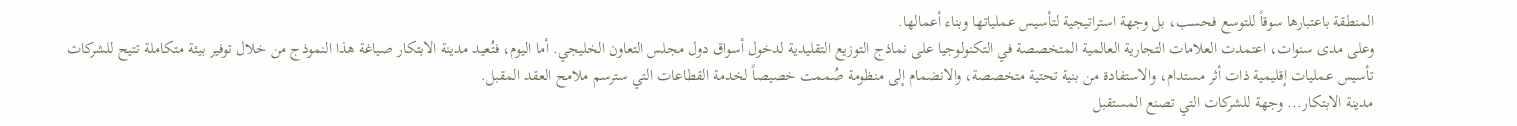المنطقة باعتبارها سوقاً للتوسع فحسب، بل وجهة استراتيجية لتأسيس عملياتها وبناء أعمالها.
وعلى مدى سنوات، اعتمدت العلامات التجارية العالمية المتخصصة في التكنولوجيا على نماذج التوزيع التقليدية لدخول أسواق دول مجلس التعاون الخليجي. أما اليوم، فتُعيد مدينة الابتكار صياغة هذا النموذج من خلال توفير بيئة متكاملة تتيح للشركات تأسيس عمليات إقليمية ذات أثر مستدام، والاستفادة من بنية تحتية متخصصة، والانضمام إلى منظومة صُممت خصيصاً لخدمة القطاعات التي سترسم ملامح العقد المقبل.
مدينة الابتكار... وجهة للشركات التي تصنع المستقبل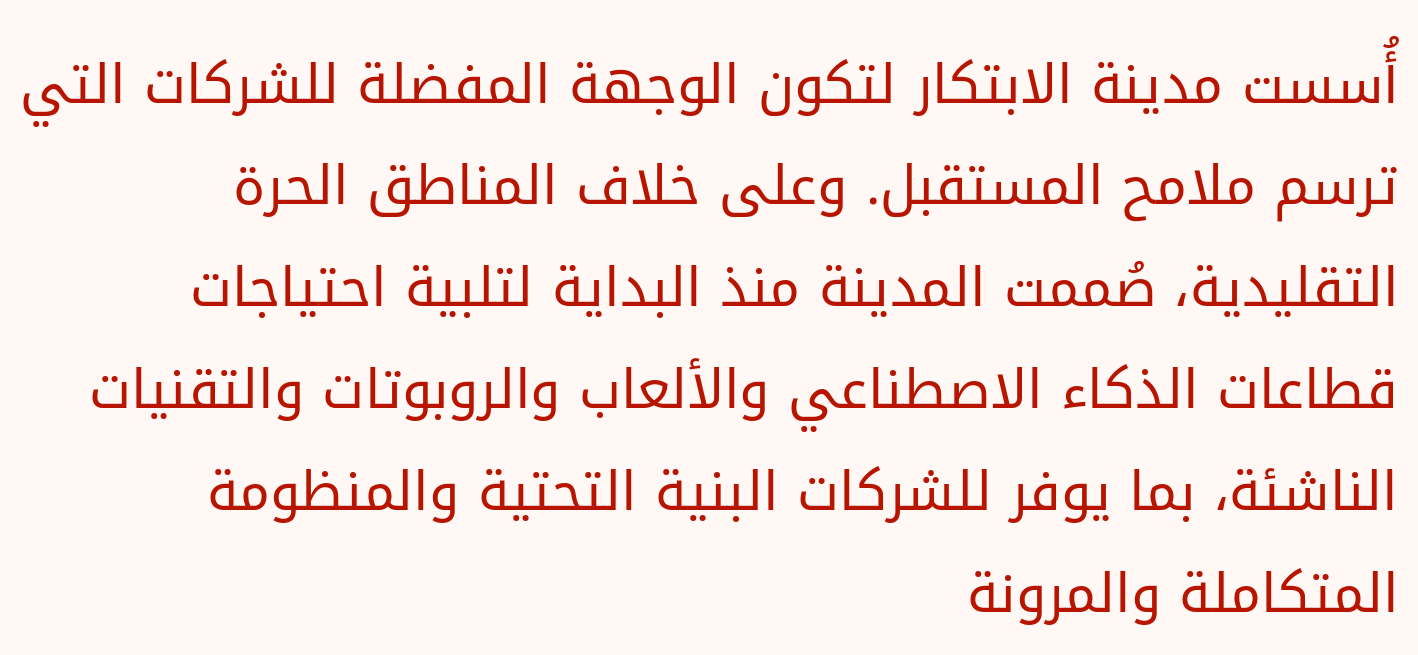أُسست مدينة الابتكار لتكون الوجهة المفضلة للشركات التي ترسم ملامح المستقبل. وعلى خلاف المناطق الحرة التقليدية، صُممت المدينة منذ البداية لتلبية احتياجات قطاعات الذكاء الاصطناعي والألعاب والروبوتات والتقنيات الناشئة، بما يوفر للشركات البنية التحتية والمنظومة المتكاملة والمرونة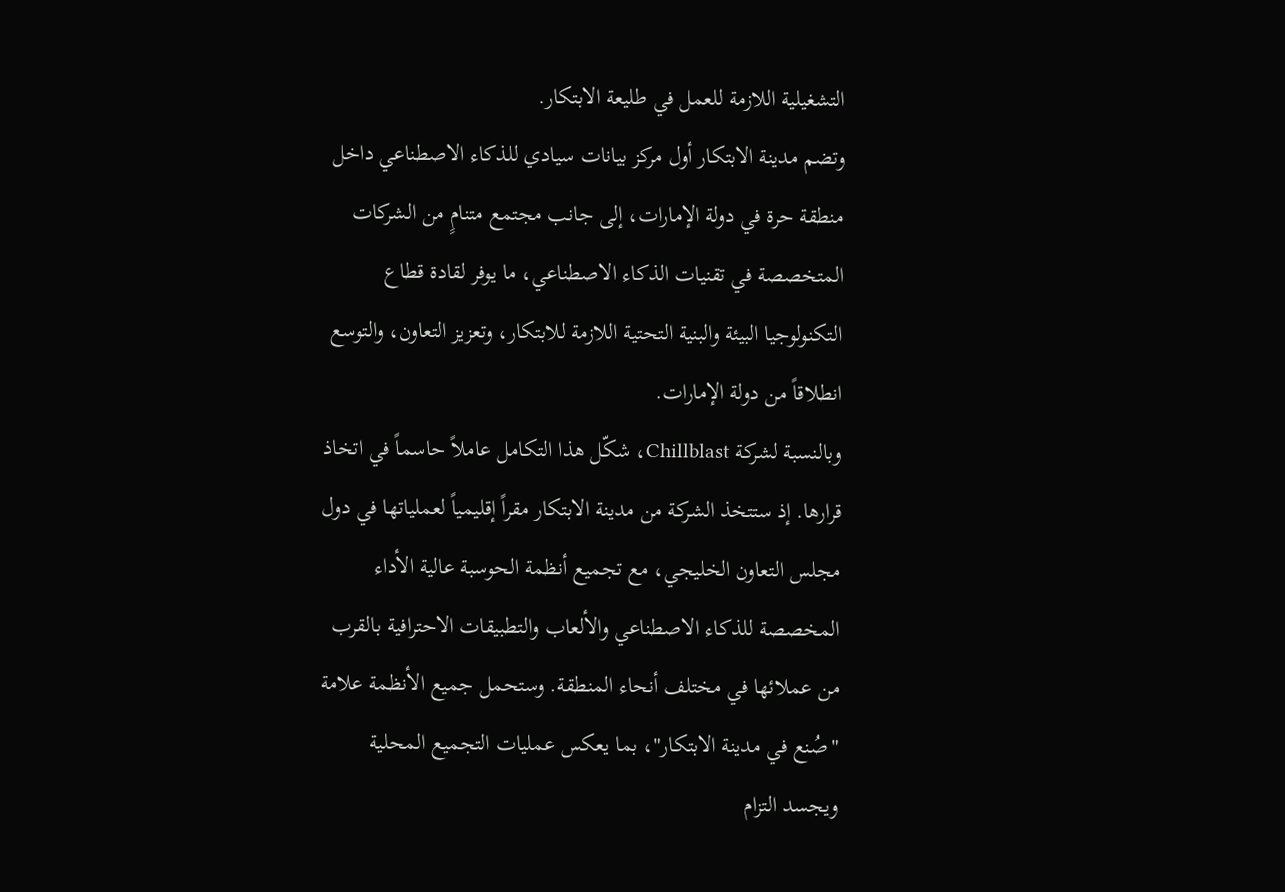التشغيلية اللازمة للعمل في طليعة الابتكار.
وتضم مدينة الابتكار أول مركز بيانات سيادي للذكاء الاصطناعي داخل منطقة حرة في دولة الإمارات، إلى جانب مجتمع متنامٍ من الشركات المتخصصة في تقنيات الذكاء الاصطناعي، ما يوفر لقادة قطاع التكنولوجيا البيئة والبنية التحتية اللازمة للابتكار، وتعزيز التعاون، والتوسع انطلاقاً من دولة الإمارات.
وبالنسبة لشركة Chillblast، شكّل هذا التكامل عاملاً حاسماً في اتخاذ قرارها. إذ ستتخذ الشركة من مدينة الابتكار مقراً إقليمياً لعملياتها في دول مجلس التعاون الخليجي، مع تجميع أنظمة الحوسبة عالية الأداء المخصصة للذكاء الاصطناعي والألعاب والتطبيقات الاحترافية بالقرب من عملائها في مختلف أنحاء المنطقة. وستحمل جميع الأنظمة علامة "صُنع في مدينة الابتكار"، بما يعكس عمليات التجميع المحلية ويجسد التزام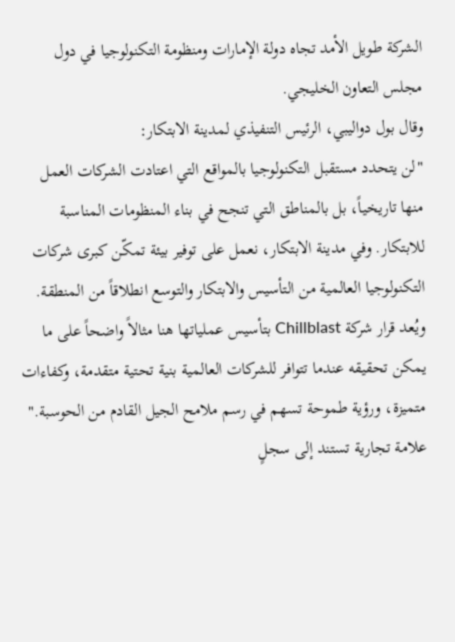الشركة طويل الأمد تجاه دولة الإمارات ومنظومة التكنولوجيا في دول مجلس التعاون الخليجي.
وقال بول دواليبي، الرئيس التنفيذي لمدينة الابتكار:
"لن يتحدد مستقبل التكنولوجيا بالمواقع التي اعتادت الشركات العمل منها تاريخياً، بل بالمناطق التي تنجح في بناء المنظومات المناسبة للابتكار. وفي مدينة الابتكار، نعمل على توفير بيئة تمكّن كبرى شركات التكنولوجيا العالمية من التأسيس والابتكار والتوسع انطلاقاً من المنطقة. ويُعد قرار شركة Chillblast بتأسيس عملياتها هنا مثالاً واضحاً على ما يمكن تحقيقه عندما تتوافر للشركات العالمية بنية تحتية متقدمة، وكفاءات متميزة، ورؤية طموحة تسهم في رسم ملامح الجيل القادم من الحوسبة."
علامة تجارية تستند إلى سجلٍ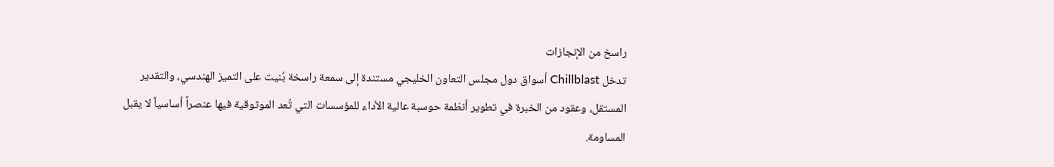راسخ من الإنجازات
تدخل Chillblast أسواق دول مجلس التعاون الخليجي مستندة إلى سمعة راسخة بُنيت على التميز الهندسي، والتقدير المستقل، وعقود من الخبرة في تطوير أنظمة حوسبة عالية الأداء للمؤسسات التي تُعد الموثوقية فيها عنصراً أساسياً لا يقبل المساومة.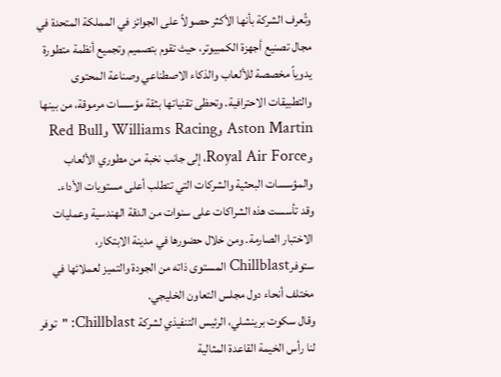وتُعرف الشركة بأنها الأكثر حصولاً على الجوائز في المملكة المتحدة في مجال تصنيع أجهزة الكمبيوتر، حيث تقوم بتصميم وتجميع أنظمة متطورة يدوياً مخصصة للألعاب والذكاء الاصطناعي وصناعة المحتوى والتطبيقات الاحترافية. وتحظى تقنياتها بثقة مؤسسات مرموقة، من بينها Aston Martin وWilliams Racing وRed Bull وRoyal Air Force، إلى جانب نخبة من مطوري الألعاب والمؤسسات البحثية والشركات التي تتطلب أعلى مستويات الأداء.
وقد تأسست هذه الشراكات على سنوات من الدقة الهندسية وعمليات الاختبار الصارمة. ومن خلال حضورها في مدينة الابتكار، ستوفرChillblast المستوى ذاته من الجودة والتميز لعملائها في مختلف أنحاء دول مجلس التعاون الخليجي.
وقال سكوت برينشلي، الرئيس التنفيذي لشركة Chillblast: "توفر لنا رأس الخيمة القاعدة المثالية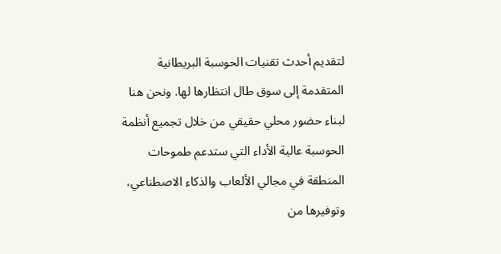لتقديم أحدث تقنيات الحوسبة البريطانية المتقدمة إلى سوق طال انتظارها لها. ونحن هنا لبناء حضور محلي حقيقي من خلال تجميع أنظمة الحوسبة عالية الأداء التي ستدعم طموحات المنطقة في مجالي الألعاب والذكاء الاصطناعي، وتوفيرها من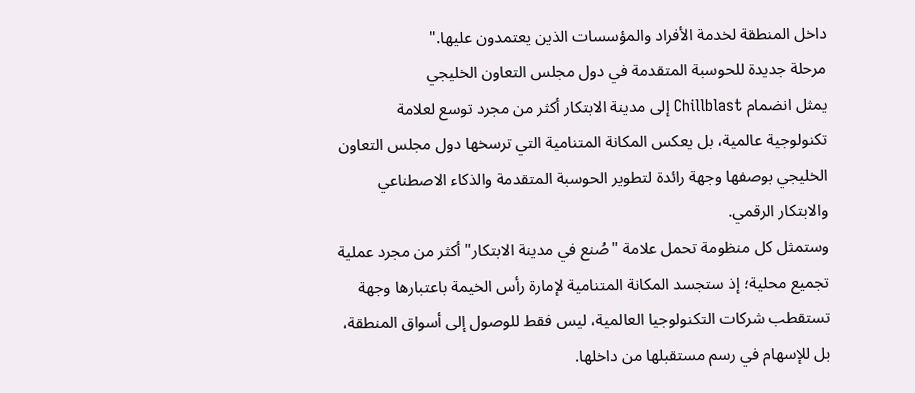داخل المنطقة لخدمة الأفراد والمؤسسات الذين يعتمدون عليها."
مرحلة جديدة للحوسبة المتقدمة في دول مجلس التعاون الخليجي
يمثل انضمام Chillblast إلى مدينة الابتكار أكثر من مجرد توسع لعلامة تكنولوجية عالمية، بل يعكس المكانة المتنامية التي ترسخها دول مجلس التعاون الخليجي بوصفها وجهة رائدة لتطوير الحوسبة المتقدمة والذكاء الاصطناعي والابتكار الرقمي.
وستمثل كل منظومة تحمل علامة "صُنع في مدينة الابتكار" أكثر من مجرد عملية تجميع محلية؛ إذ ستجسد المكانة المتنامية لإمارة رأس الخيمة باعتبارها وجهة تستقطب شركات التكنولوجيا العالمية، ليس فقط للوصول إلى أسواق المنطقة، بل للإسهام في رسم مستقبلها من داخلها.